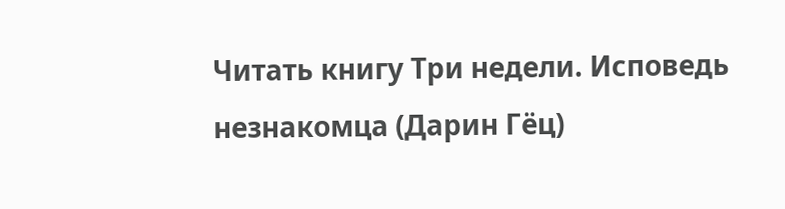Читать книгу Три недели. Исповедь незнакомца (Дарин Гёц)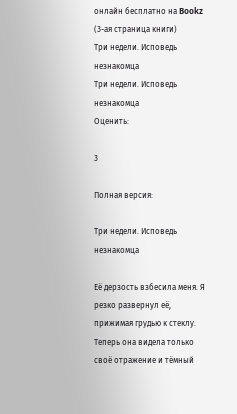онлайн бесплатно на Bookz (3-ая страница книги)
Три недели. Исповедь незнакомца
Три недели. Исповедь незнакомца
Оценить:

3

Полная версия:

Три недели. Исповедь незнакомца

Её дерзость взбесила меня. Я резко развернул её, прижимая грудью к стеклу. Теперь она видела только своё отражение и тёмный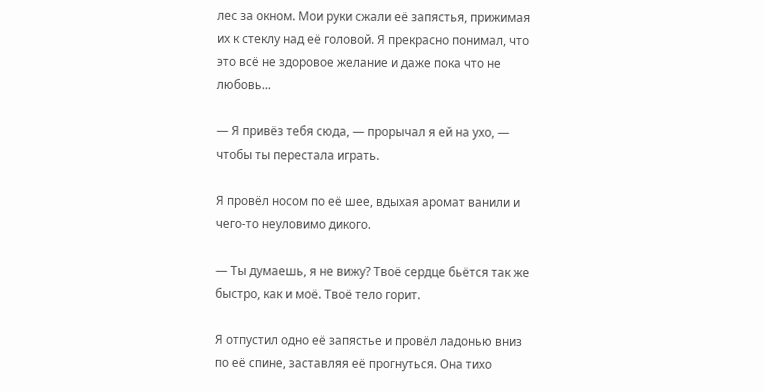лес за окном. Мои руки сжали её запястья, прижимая их к стеклу над её головой. Я прекрасно понимал, что это всё не здоровое желание и даже пока что не любовь...

— Я привёз тебя сюда, — прорычал я ей на ухо, — чтобы ты перестала играть.

Я провёл носом по её шее, вдыхая аромат ванили и чего-то неуловимо дикого.

— Ты думаешь, я не вижу? Твоё сердце бьётся так же быстро, как и моё. Твоё тело горит.

Я отпустил одно её запястье и провёл ладонью вниз по её спине, заставляя её прогнуться. Она тихо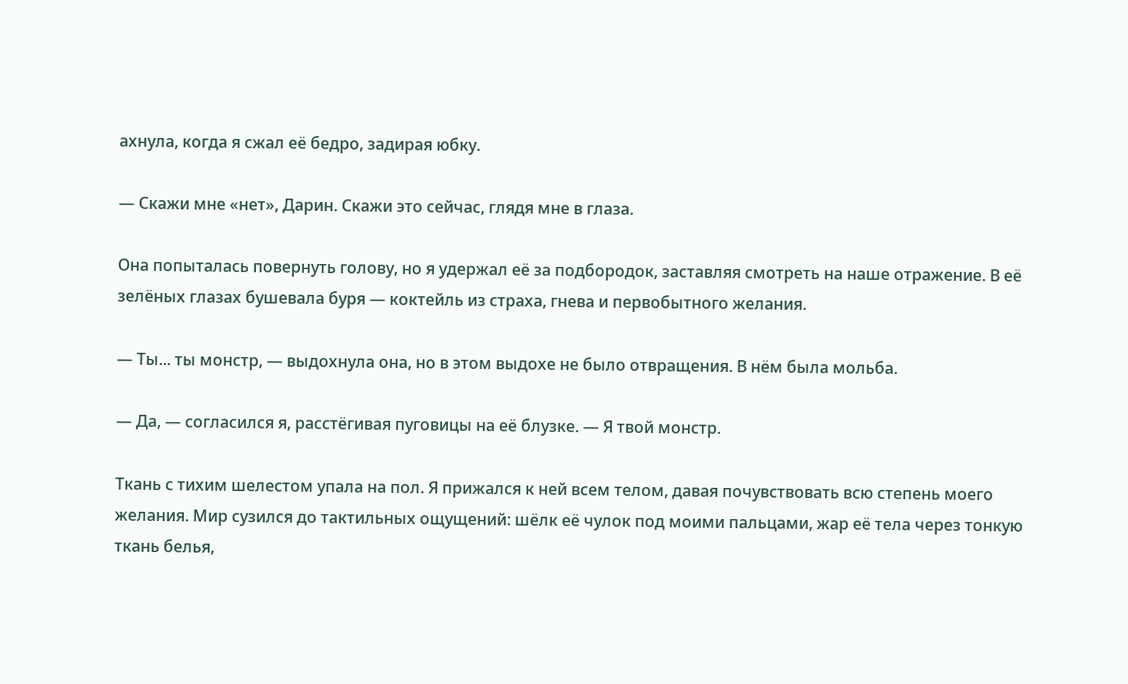ахнула, когда я сжал её бедро, задирая юбку.

— Скажи мне «нет», Дарин. Скажи это сейчас, глядя мне в глаза.

Она попыталась повернуть голову, но я удержал её за подбородок, заставляя смотреть на наше отражение. В её зелёных глазах бушевала буря — коктейль из страха, гнева и первобытного желания.

— Ты... ты монстр, — выдохнула она, но в этом выдохе не было отвращения. В нём была мольба.

— Да, — согласился я, расстёгивая пуговицы на её блузке. — Я твой монстр.

Ткань с тихим шелестом упала на пол. Я прижался к ней всем телом, давая почувствовать всю степень моего желания. Мир сузился до тактильных ощущений: шёлк её чулок под моими пальцами, жар её тела через тонкую ткань белья,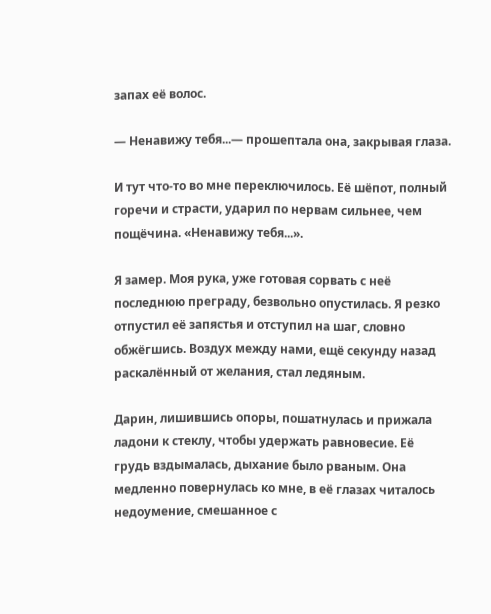запах её волос.

— Ненавижу тебя...— прошептала она, закрывая глаза.

И тут что-то во мне переключилось. Её шёпот, полный горечи и страсти, ударил по нервам сильнее, чем пощёчина. «Ненавижу тебя...».

Я замер. Моя рука, уже готовая сорвать с неё последнюю преграду, безвольно опустилась. Я резко отпустил её запястья и отступил на шаг, словно обжёгшись. Воздух между нами, ещё секунду назад раскалённый от желания, стал ледяным.

Дарин, лишившись опоры, пошатнулась и прижала ладони к стеклу, чтобы удержать равновесие. Её грудь вздымалась, дыхание было рваным. Она медленно повернулась ко мне, в её глазах читалось недоумение, смешанное с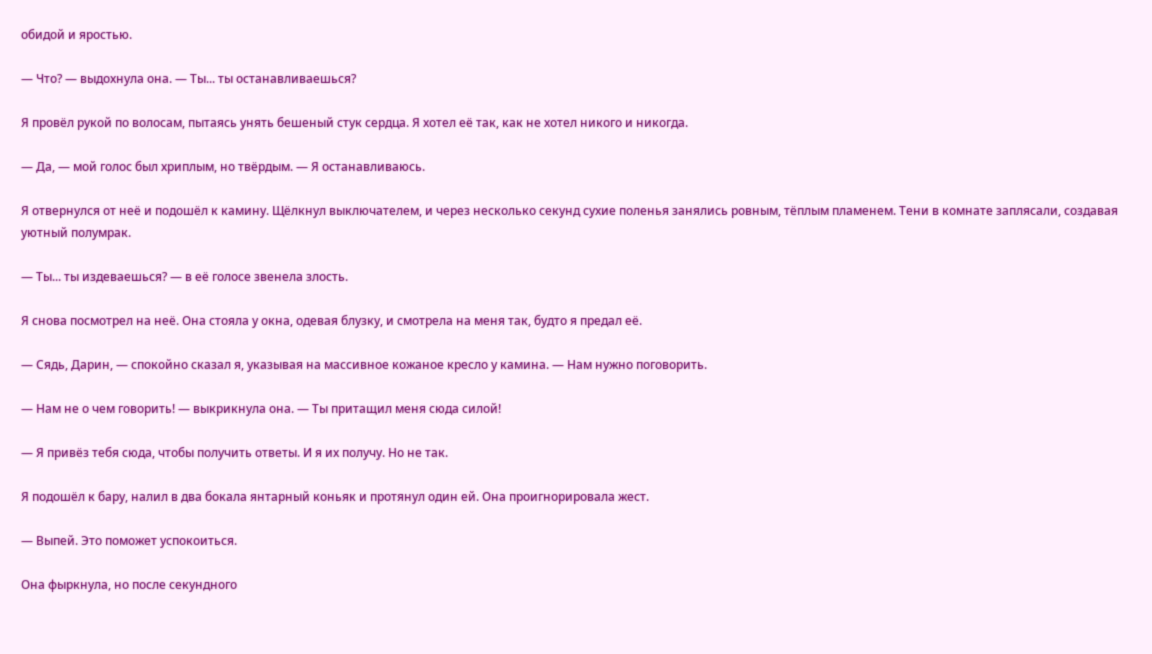обидой и яростью.

— Что? — выдохнула она. — Ты... ты останавливаешься?

Я провёл рукой по волосам, пытаясь унять бешеный стук сердца. Я хотел её так, как не хотел никого и никогда.

— Да, — мой голос был хриплым, но твёрдым. — Я останавливаюсь.

Я отвернулся от неё и подошёл к камину. Щёлкнул выключателем, и через несколько секунд сухие поленья занялись ровным, тёплым пламенем. Тени в комнате заплясали, создавая уютный полумрак.

— Ты... ты издеваешься? — в её голосе звенела злость.

Я снова посмотрел на неё. Она стояла у окна, одевая блузку, и смотрела на меня так, будто я предал её.

— Сядь, Дарин, — спокойно сказал я, указывая на массивное кожаное кресло у камина. — Нам нужно поговорить.

— Нам не о чем говорить! — выкрикнула она. — Ты притащил меня сюда силой!

— Я привёз тебя сюда, чтобы получить ответы. И я их получу. Но не так.

Я подошёл к бару, налил в два бокала янтарный коньяк и протянул один ей. Она проигнорировала жест.

— Выпей. Это поможет успокоиться.

Она фыркнула, но после секундного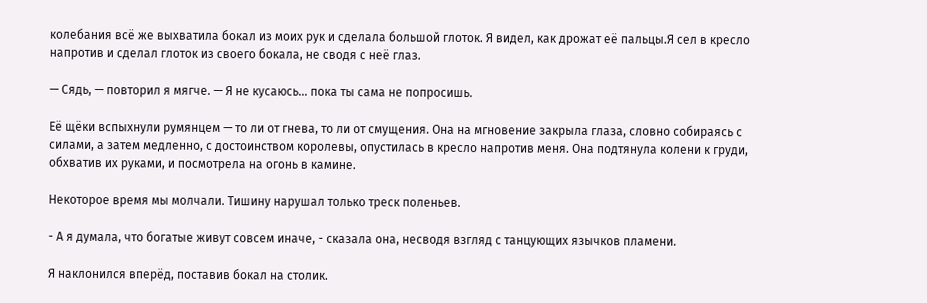колебания всё же выхватила бокал из моих рук и сделала большой глоток. Я видел, как дрожат её пальцы.Я сел в кресло напротив и сделал глоток из своего бокала, не сводя с неё глаз.

— Сядь, — повторил я мягче. — Я не кусаюсь... пока ты сама не попросишь.

Её щёки вспыхнули румянцем — то ли от гнева, то ли от смущения. Она на мгновение закрыла глаза, словно собираясь с силами, а затем медленно, с достоинством королевы, опустилась в кресло напротив меня. Она подтянула колени к груди, обхватив их руками, и посмотрела на огонь в камине.

Некоторое время мы молчали. Тишину нарушал только треск поленьев.

- А я думала, что богатые живут совсем иначе, - сказала она, несводя взгляд с танцующих язычков пламени.

Я наклонился вперёд, поставив бокал на столик.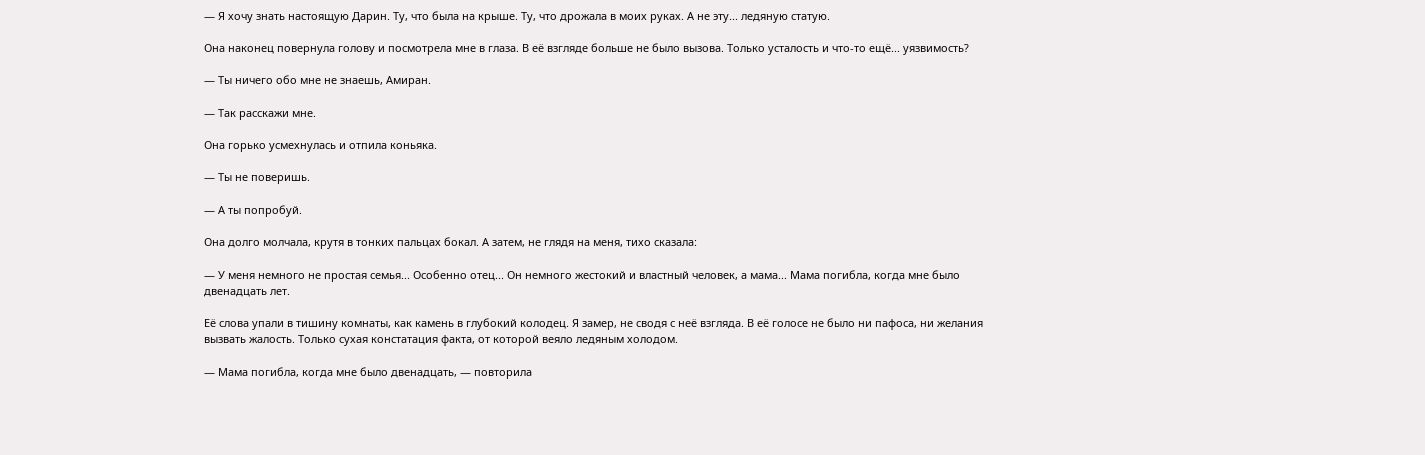— Я хочу знать настоящую Дарин. Ту, что была на крыше. Ту, что дрожала в моих руках. А не эту... ледяную статую.

Она наконец повернула голову и посмотрела мне в глаза. В её взгляде больше не было вызова. Только усталость и что-то ещё... уязвимость?

— Ты ничего обо мне не знаешь, Амиран.

— Так расскажи мне.

Она горько усмехнулась и отпила коньяка.

— Ты не поверишь.

— А ты попробуй.

Она долго молчала, крутя в тонких пальцах бокал. А затем, не глядя на меня, тихо сказала:

— У меня немного не простая семья... Особенно отец... Он немного жестокий и властный человек, а мама... Мама погибла, когда мне было двенадцать лет.

Её слова упали в тишину комнаты, как камень в глубокий колодец. Я замер, не сводя с неё взгляда. В её голосе не было ни пафоса, ни желания вызвать жалость. Только сухая констатация факта, от которой веяло ледяным холодом.

— Мама погибла, когда мне было двенадцать, — повторила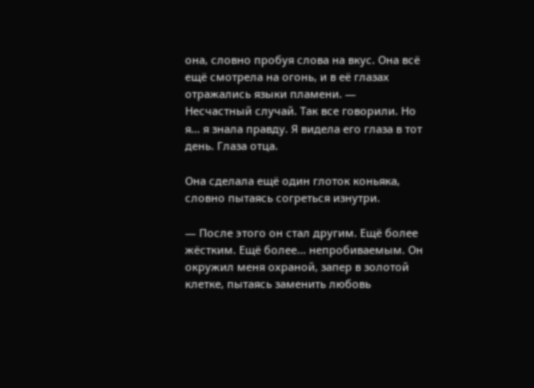она, словно пробуя слова на вкус. Она всё ещё смотрела на огонь, и в её глазах отражались языки пламени. — Несчастный случай. Так все говорили. Но я... я знала правду. Я видела его глаза в тот день. Глаза отца.

Она сделала ещё один глоток коньяка, словно пытаясь согреться изнутри.

— После этого он стал другим. Ещё более жёстким. Ещё более... непробиваемым. Он окружил меня охраной, запер в золотой клетке, пытаясь заменить любовь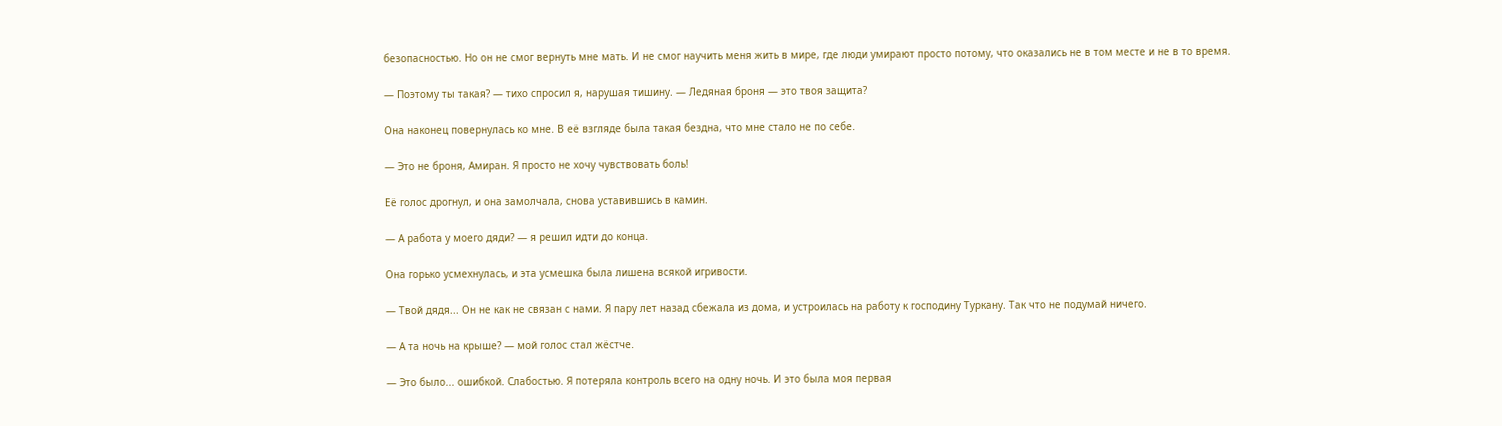безопасностью. Но он не смог вернуть мне мать. И не смог научить меня жить в мире, где люди умирают просто потому, что оказались не в том месте и не в то время.

— Поэтому ты такая? — тихо спросил я, нарушая тишину. — Ледяная броня — это твоя защита?

Она наконец повернулась ко мне. В её взгляде была такая бездна, что мне стало не по себе.

— Это не броня, Амиран. Я просто не хочу чувствовать боль!

Её голос дрогнул, и она замолчала, снова уставившись в камин.

— А работа у моего дяди? — я решил идти до конца.

Она горько усмехнулась, и эта усмешка была лишена всякой игривости.

— Твой дядя... Он не как не связан с нами. Я пару лет назад сбежала из дома, и устроилась на работу к господину Туркану. Так что не подумай ничего.

— А та ночь на крыше? — мой голос стал жёстче.

— Это было... ошибкой. Слабостью. Я потеряла контроль всего на одну ночь. И это была моя первая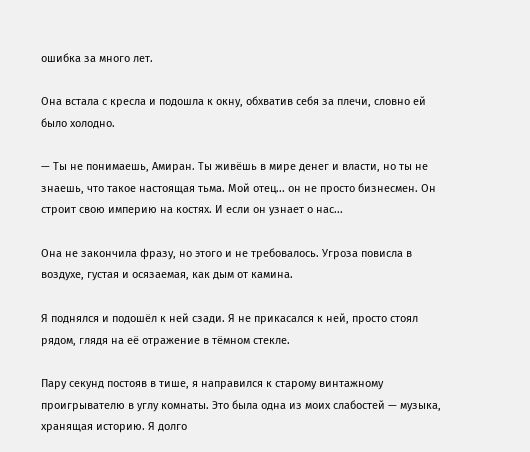ошибка за много лет.

Она встала с кресла и подошла к окну, обхватив себя за плечи, словно ей было холодно.

— Ты не понимаешь, Амиран. Ты живёшь в мире денег и власти, но ты не знаешь, что такое настоящая тьма. Мой отец... он не просто бизнесмен. Он строит свою империю на костях. И если он узнает о нас...

Она не закончила фразу, но этого и не требовалось. Угроза повисла в воздухе, густая и осязаемая, как дым от камина.

Я поднялся и подошёл к ней сзади. Я не прикасался к ней, просто стоял рядом, глядя на её отражение в тёмном стекле.

Пару секунд постояв в тише, я направился к старому винтажному проигрывателю в углу комнаты. Это была одна из моих слабостей — музыка, хранящая историю. Я долго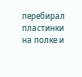перебирал пластинки на полке и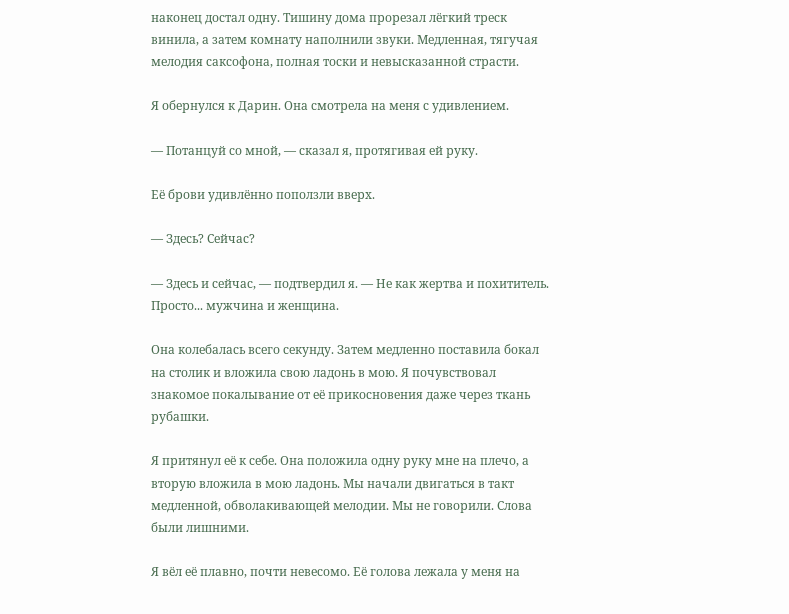наконец достал одну. Тишину дома прорезал лёгкий треск винила, а затем комнату наполнили звуки. Медленная, тягучая мелодия саксофона, полная тоски и невысказанной страсти.

Я обернулся к Дарин. Она смотрела на меня с удивлением.

— Потанцуй со мной, — сказал я, протягивая ей руку.

Её брови удивлённо поползли вверх.

— Здесь? Сейчас?

— Здесь и сейчас, — подтвердил я. — Не как жертва и похититель. Просто... мужчина и женщина.

Она колебалась всего секунду. Затем медленно поставила бокал на столик и вложила свою ладонь в мою. Я почувствовал знакомое покалывание от её прикосновения даже через ткань рубашки.

Я притянул её к себе. Она положила одну руку мне на плечо, а вторую вложила в мою ладонь. Мы начали двигаться в такт медленной, обволакивающей мелодии. Мы не говорили. Слова были лишними.

Я вёл её плавно, почти невесомо. Её голова лежала у меня на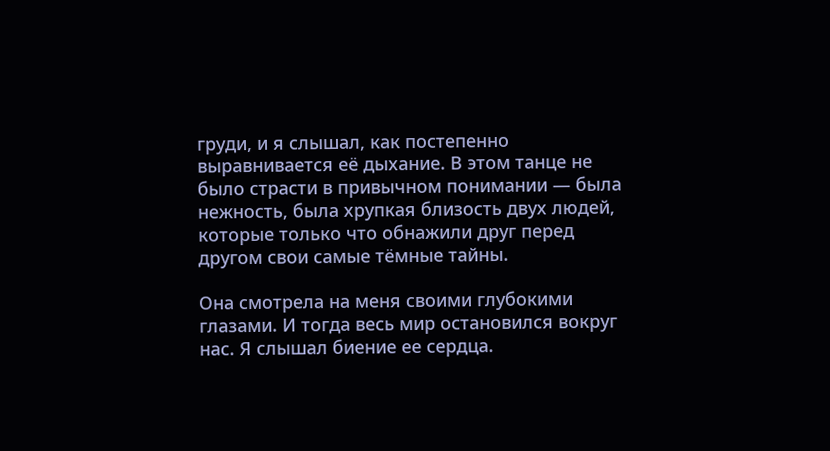груди, и я слышал, как постепенно выравнивается её дыхание. В этом танце не было страсти в привычном понимании — была нежность, была хрупкая близость двух людей, которые только что обнажили друг перед другом свои самые тёмные тайны.

Она смотрела на меня своими глубокими глазами. И тогда весь мир остановился вокруг нас. Я слышал биение ее сердца.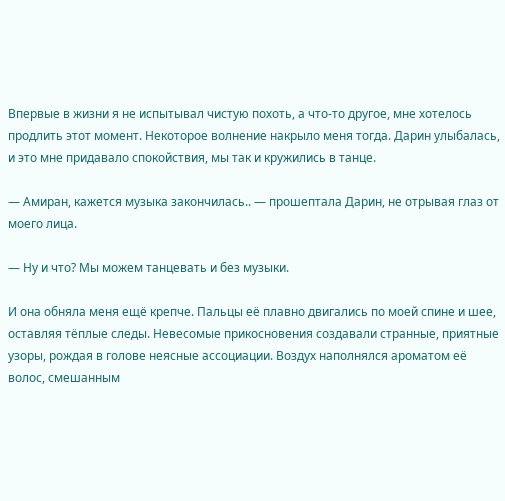Впервые в жизни я не испытывал чистую похоть, а что-то другое, мне хотелось продлить этот момент. Некоторое волнение накрыло меня тогда. Дарин улыбалась, и это мне придавало спокойствия, мы так и кружились в танце.

— Амиран, кажется музыка закончилась.. — прошептала Дарин, не отрывая глаз от моего лица.

— Ну и что? Мы можем танцевать и без музыки.

И она обняла меня ещё крепче. Пальцы её плавно двигались по моей спине и шее, оставляя тёплые следы. Невесомые прикосновения создавали странные, приятные узоры, рождая в голове неясные ассоциации. Воздух наполнялся ароматом её волос, смешанным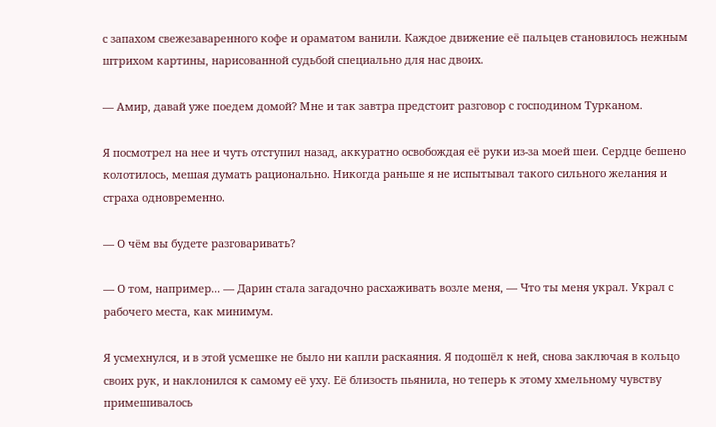с запахом свежезаваренного кофе и ораматом ванили. Каждое движение её пальцев становилось нежным штрихом картины, нарисованной судьбой специально для нас двоих.

— Амир, давай уже поедем домой? Мне и так завтра предстоит разговор с господином Турканом.

Я посмотрел на нее и чуть отступил назад, аккуратно освобождая её руки из-за моей шеи. Сердце бешено колотилось, мешая думать рационально. Никогда раньше я не испытывал такого сильного желания и страха одновременно.

— О чём вы будете разговаривать?

— О том, например... — Дарин стала загадочно расхаживать возле меня, — Что ты меня украл. Украл с рабочего места, как минимум.

Я усмехнулся, и в этой усмешке не было ни капли раскаяния. Я подошёл к ней, снова заключая в кольцо своих рук, и наклонился к самому её уху. Её близость пьянила, но теперь к этому хмельному чувству примешивалось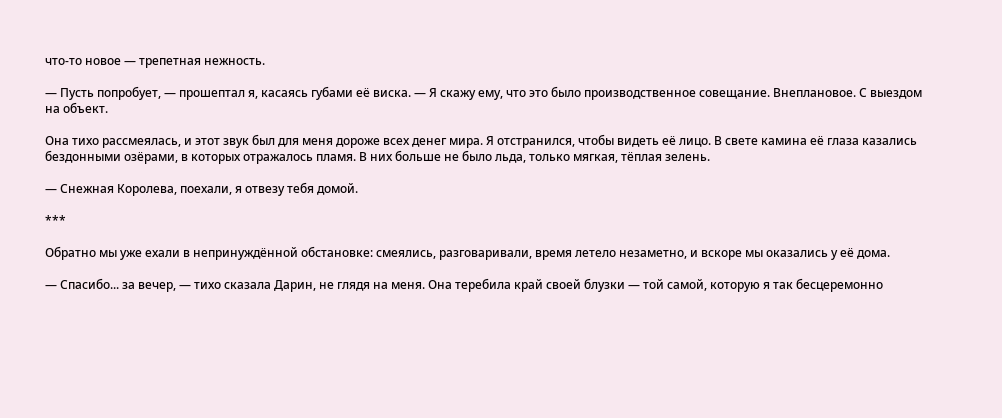что-то новое — трепетная нежность.

— Пусть попробует, — прошептал я, касаясь губами её виска. — Я скажу ему, что это было производственное совещание. Внеплановое. С выездом на объект.

Она тихо рассмеялась, и этот звук был для меня дороже всех денег мира. Я отстранился, чтобы видеть её лицо. В свете камина её глаза казались бездонными озёрами, в которых отражалось пламя. В них больше не было льда, только мягкая, тёплая зелень.

— Снежная Королева, поехали, я отвезу тебя домой.

***

Обратно мы уже ехали в непринуждённой обстановке: смеялись, разговаривали, время летело незаметно, и вскоре мы оказались у её дома.

— Спасибо... за вечер, — тихо сказала Дарин, не глядя на меня. Она теребила край своей блузки — той самой, которую я так бесцеремонно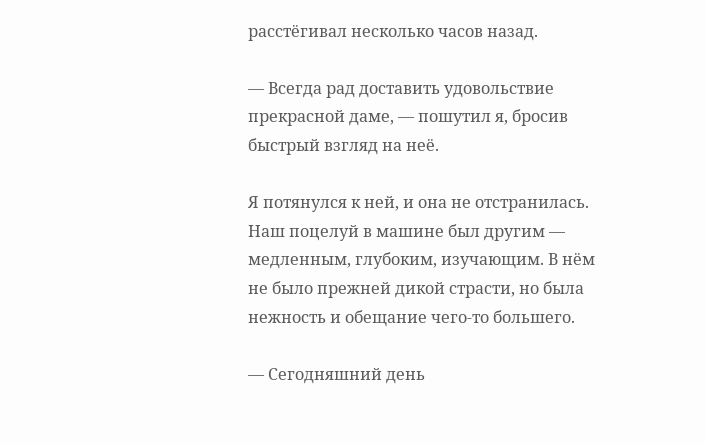расстёгивал несколько часов назад.

— Всегда рад доставить удовольствие прекрасной даме, — пошутил я, бросив быстрый взгляд на неё.

Я потянулся к ней, и она не отстранилась. Наш поцелуй в машине был другим — медленным, глубоким, изучающим. В нём не было прежней дикой страсти, но была нежность и обещание чего-то большего.

— Сегодняшний день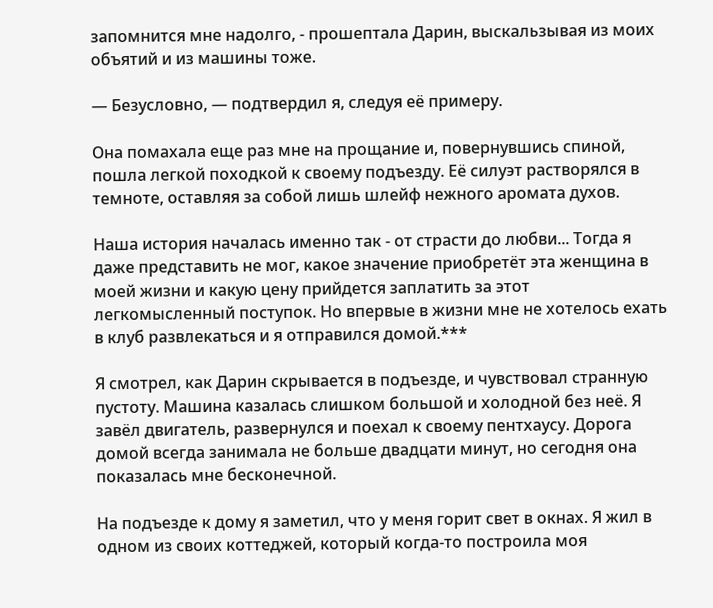запомнится мне надолго, - прошептала Дарин, выскальзывая из моих объятий и из машины тоже.

— Безусловно, — подтвердил я, следуя её примеру.

Она помахала еще раз мне на прощание и, повернувшись спиной, пошла легкой походкой к своему подъезду. Её силуэт растворялся в темноте, оставляя за собой лишь шлейф нежного аромата духов.

Наша история началась именно так - от страсти до любви... Тогда я даже представить не мог, какое значение приобретёт эта женщина в моей жизни и какую цену прийдется заплатить за этот легкомысленный поступок. Но впервые в жизни мне не хотелось ехать в клуб развлекаться и я отправился домой.***

Я смотрел, как Дарин скрывается в подъезде, и чувствовал странную пустоту. Машина казалась слишком большой и холодной без неё. Я завёл двигатель, развернулся и поехал к своему пентхаусу. Дорога домой всегда занимала не больше двадцати минут, но сегодня она показалась мне бесконечной.

На подъезде к дому я заметил, что у меня горит свет в окнах. Я жил в одном из своих коттеджей, который когда-то построила моя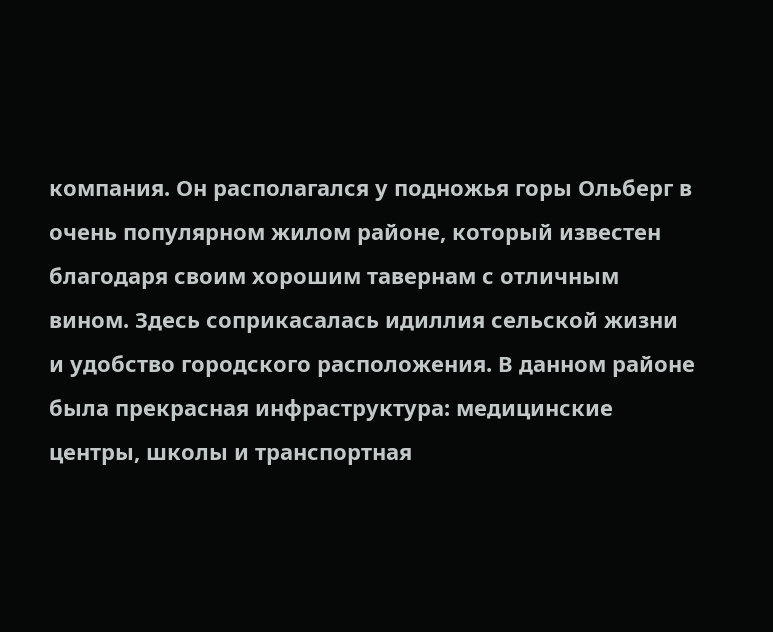компания. Он располагался у подножья горы Ольберг в очень популярном жилом районе, который известен благодаря своим хорошим тавернам с отличным вином. Здесь соприкасалась идиллия сельской жизни и удобство городского расположения. В данном районе была прекрасная инфраструктура: медицинские центры, школы и транспортная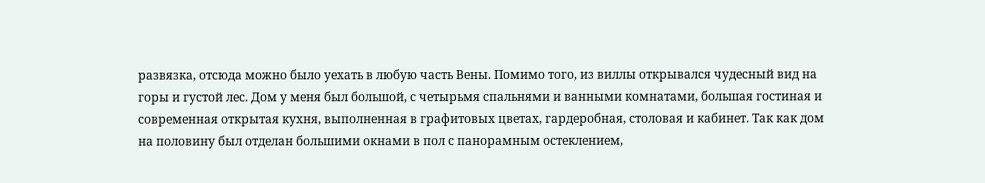развязка, отсюда можно было уехать в любую часть Вены. Помимо того, из виллы открывался чудесный вид на горы и густой лес. Дом у меня был большой, с четырьмя спальнями и ванными комнатами, большая гостиная и современная открытая кухня, выполненная в графитовых цветах, гардеробная, столовая и кабинет. Так как дом на половину был отделан большими окнами в пол с панорамным остеклением,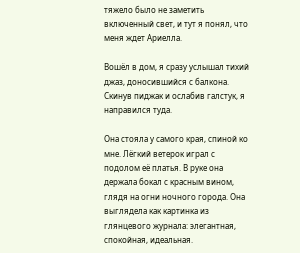тяжело было не заметить включенный свет, и тут я понял, что меня ждет Ариелла.

Вошёл в дом, я сразу услышал тихий джаз, доносившийся с балкона. Скинув пиджак и ослабив галстук, я направился туда.

Она стояла у самого края, спиной ко мне. Лёгкий ветерок играл с подолом её платья. В руке она держала бокал с красным вином, глядя на огни ночного города. Она выглядела как картинка из глянцевого журнала: элегантная, спокойная, идеальная.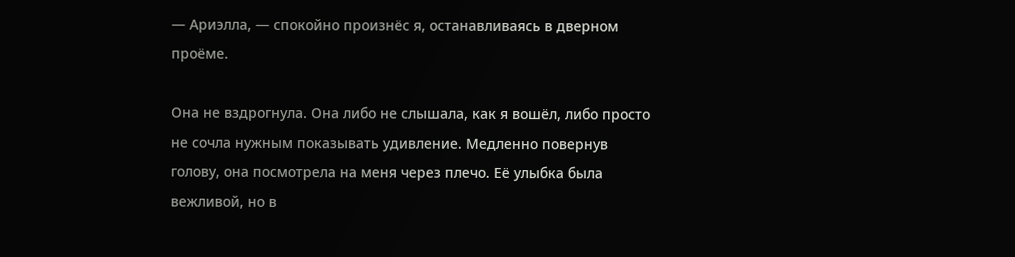— Ариэлла, — спокойно произнёс я, останавливаясь в дверном проёме.

Она не вздрогнула. Она либо не слышала, как я вошёл, либо просто не сочла нужным показывать удивление. Медленно повернув голову, она посмотрела на меня через плечо. Её улыбка была вежливой, но в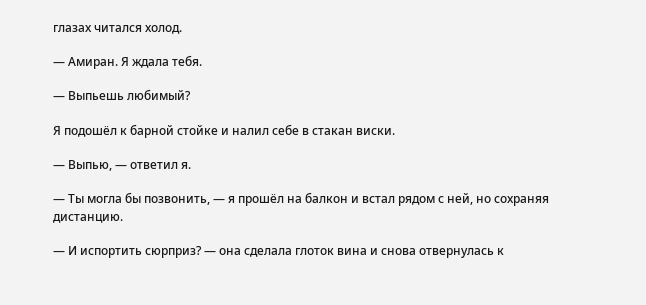глазах читался холод.

— Амиран. Я ждала тебя.

— Выпьешь любимый?

Я подошёл к барной стойке и налил себе в стакан виски.

— Выпью, — ответил я.

— Ты могла бы позвонить, — я прошёл на балкон и встал рядом с ней, но сохраняя дистанцию.

— И испортить сюрприз? — она сделала глоток вина и снова отвернулась к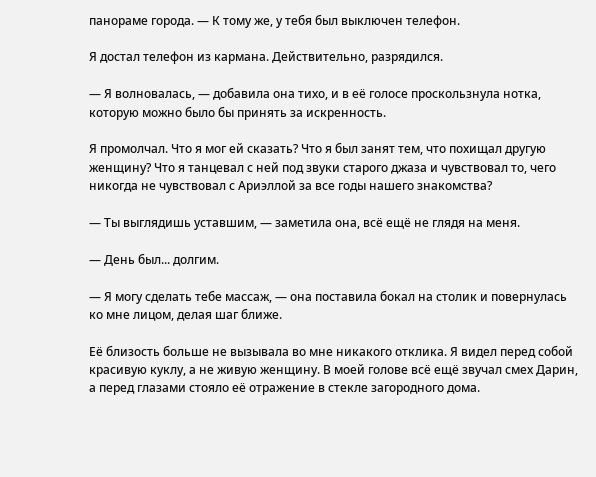панораме города. — К тому же, у тебя был выключен телефон.

Я достал телефон из кармана. Действительно, разрядился.

— Я волновалась, — добавила она тихо, и в её голосе проскользнула нотка, которую можно было бы принять за искренность.

Я промолчал. Что я мог ей сказать? Что я был занят тем, что похищал другую женщину? Что я танцевал с ней под звуки старого джаза и чувствовал то, чего никогда не чувствовал с Ариэллой за все годы нашего знакомства?

— Ты выглядишь уставшим, — заметила она, всё ещё не глядя на меня.

— День был... долгим.

— Я могу сделать тебе массаж, — она поставила бокал на столик и повернулась ко мне лицом, делая шаг ближе.

Её близость больше не вызывала во мне никакого отклика. Я видел перед собой красивую куклу, а не живую женщину. В моей голове всё ещё звучал смех Дарин, а перед глазами стояло её отражение в стекле загородного дома.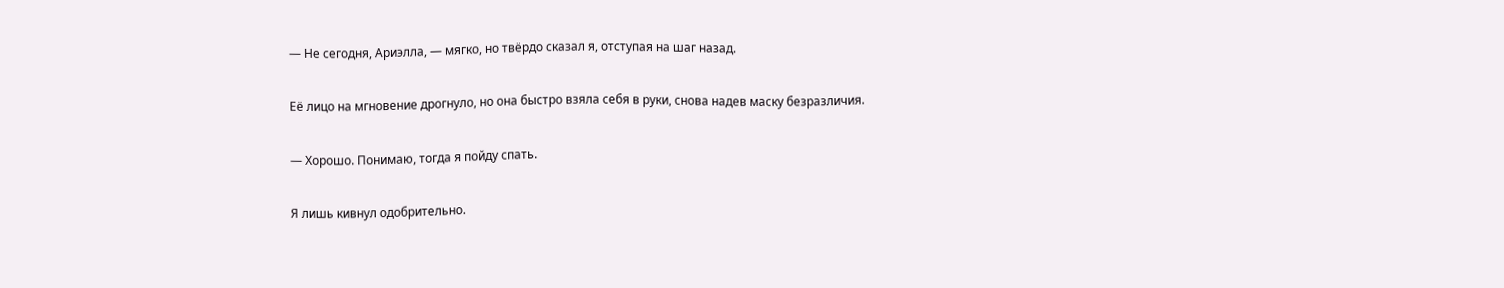— Не сегодня, Ариэлла, — мягко, но твёрдо сказал я, отступая на шаг назад.

Её лицо на мгновение дрогнуло, но она быстро взяла себя в руки, снова надев маску безразличия.

— Хорошо. Понимаю, тогда я пойду спать.

Я лишь кивнул одобрительно.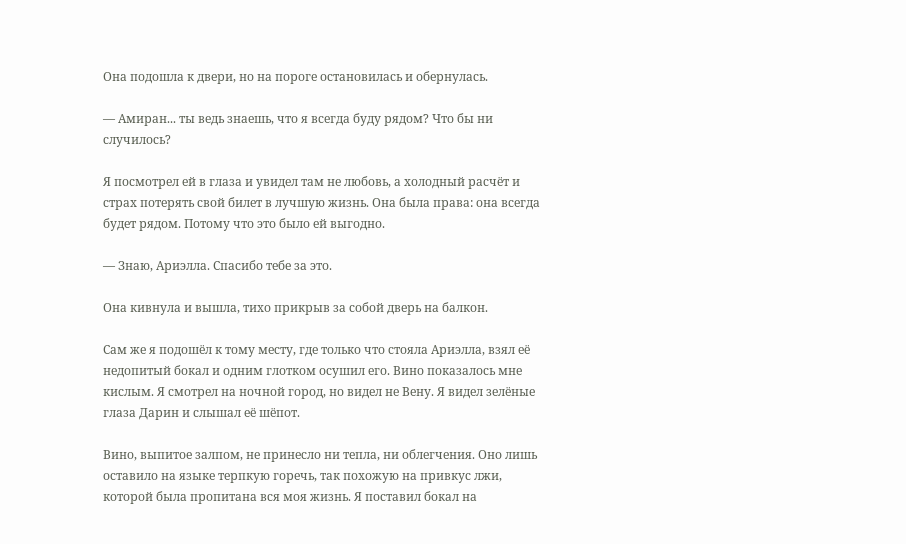Она подошла к двери, но на пороге остановилась и обернулась.

— Амиран... ты ведь знаешь, что я всегда буду рядом? Что бы ни случилось?

Я посмотрел ей в глаза и увидел там не любовь, а холодный расчёт и страх потерять свой билет в лучшую жизнь. Она была права: она всегда будет рядом. Потому что это было ей выгодно.

— Знаю, Ариэлла. Спасибо тебе за это.

Она кивнула и вышла, тихо прикрыв за собой дверь на балкон.

Сам же я подошёл к тому месту, где только что стояла Ариэлла, взял её недопитый бокал и одним глотком осушил его. Вино показалось мне кислым. Я смотрел на ночной город, но видел не Вену. Я видел зелёные глаза Дарин и слышал её шёпот.

Вино, выпитое залпом, не принесло ни тепла, ни облегчения. Оно лишь оставило на языке терпкую горечь, так похожую на привкус лжи, которой была пропитана вся моя жизнь. Я поставил бокал на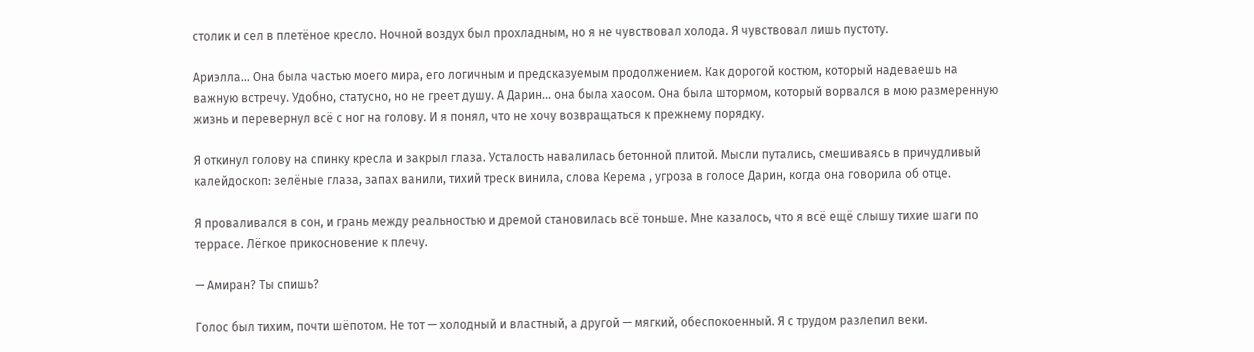столик и сел в плетёное кресло. Ночной воздух был прохладным, но я не чувствовал холода. Я чувствовал лишь пустоту.

Ариэлла... Она была частью моего мира, его логичным и предсказуемым продолжением. Как дорогой костюм, который надеваешь на важную встречу. Удобно, статусно, но не греет душу. А Дарин... она была хаосом. Она была штормом, который ворвался в мою размеренную жизнь и перевернул всё с ног на голову. И я понял, что не хочу возвращаться к прежнему порядку.

Я откинул голову на спинку кресла и закрыл глаза. Усталость навалилась бетонной плитой. Мысли путались, смешиваясь в причудливый калейдоскоп: зелёные глаза, запах ванили, тихий треск винила, слова Керема , угроза в голосе Дарин, когда она говорила об отце.

Я проваливался в сон, и грань между реальностью и дремой становилась всё тоньше. Мне казалось, что я всё ещё слышу тихие шаги по террасе. Лёгкое прикосновение к плечу.

— Амиран? Ты спишь?

Голос был тихим, почти шёпотом. Не тот — холодный и властный, а другой — мягкий, обеспокоенный. Я с трудом разлепил веки.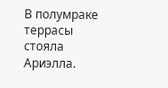В полумраке террасы стояла Ариэлла.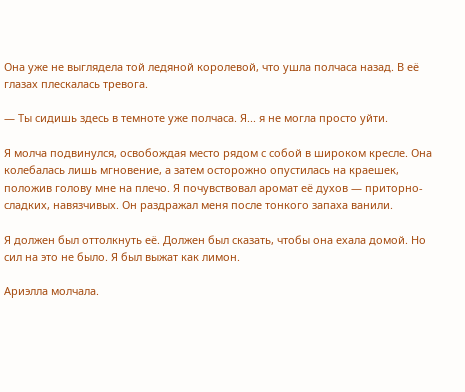Она уже не выглядела той ледяной королевой, что ушла полчаса назад. В её глазах плескалась тревога.

— Ты сидишь здесь в темноте уже полчаса. Я... я не могла просто уйти.

Я молча подвинулся, освобождая место рядом с собой в широком кресле. Она колебалась лишь мгновение, а затем осторожно опустилась на краешек, положив голову мне на плечо. Я почувствовал аромат её духов — приторно-сладких, навязчивых. Он раздражал меня после тонкого запаха ванили.

Я должен был оттолкнуть её. Должен был сказать, чтобы она ехала домой. Но сил на это не было. Я был выжат как лимон.

Ариэлла молчала.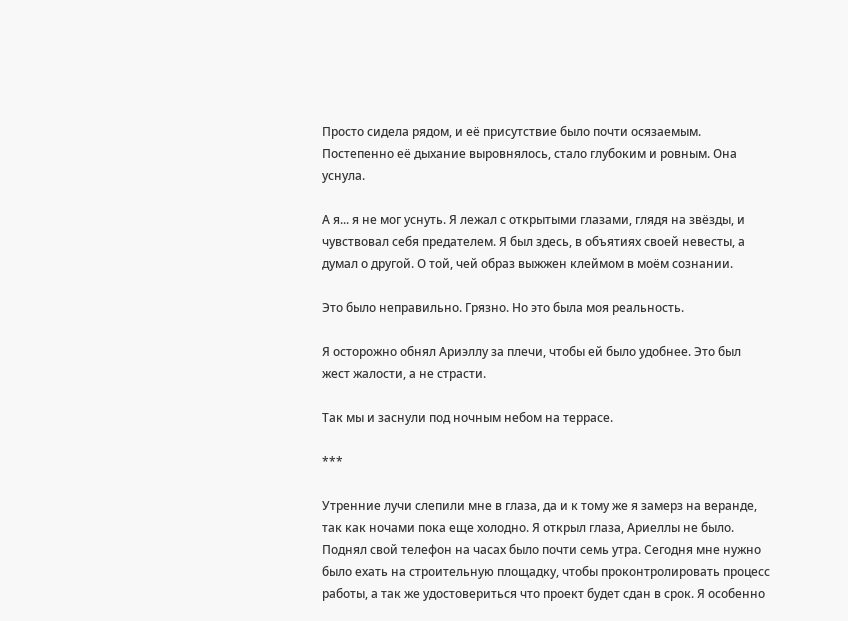Просто сидела рядом, и её присутствие было почти осязаемым. Постепенно её дыхание выровнялось, стало глубоким и ровным. Она уснула.

А я... я не мог уснуть. Я лежал с открытыми глазами, глядя на звёзды, и чувствовал себя предателем. Я был здесь, в объятиях своей невесты, а думал о другой. О той, чей образ выжжен клеймом в моём сознании.

Это было неправильно. Грязно. Но это была моя реальность.

Я осторожно обнял Ариэллу за плечи, чтобы ей было удобнее. Это был жест жалости, а не страсти.

Так мы и заснули под ночным небом на террасе.

***

Утренние лучи слепили мне в глаза, да и к тому же я замерз на веранде, так как ночами пока еще холодно. Я открыл глаза, Ариеллы не было. Поднял свой телефон на часах было почти семь утра. Сегодня мне нужно было ехать на строительную площадку, чтобы проконтролировать процесс работы, а так же удостовериться что проект будет сдан в срок. Я особенно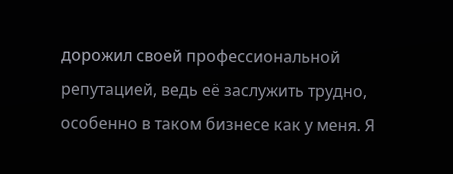дорожил своей профессиональной репутацией, ведь её заслужить трудно, особенно в таком бизнесе как у меня. Я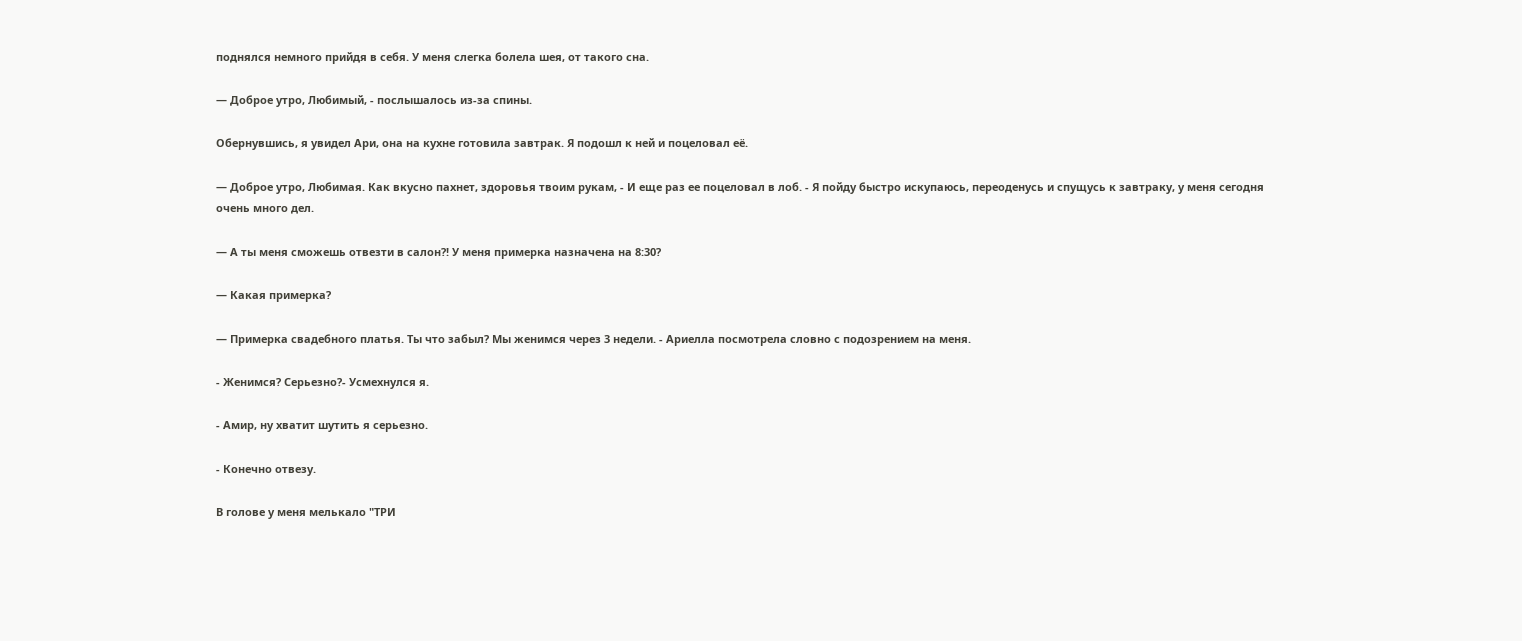поднялся немного прийдя в себя. У меня слегка болела шея, от такого сна.

— Доброе утро, Любимый, - послышалось из-за спины.

Обернувшись, я увидел Ари, она на кухне готовила завтрак. Я подошл к ней и поцеловал её.

— Доброе утро, Любимая. Как вкусно пахнет, здоровья твоим рукам, - И еще раз ее поцеловал в лоб. - Я пойду быстро искупаюсь, переоденусь и спущусь к завтраку, у меня сегодня очень много дел.

— А ты меня сможешь отвезти в салон?! У меня примерка назначена на 8:30?

— Какая примерка?

— Примерка свадебного платья. Ты что забыл? Мы женимся через 3 недели. - Ариелла посмотрела словно с подозрением на меня.

- Женимся? Серьезно?- Усмехнулся я.

- Амир, ну хватит шутить я серьезно.

- Конечно отвезу.

В голове у меня мелькало "ТРИ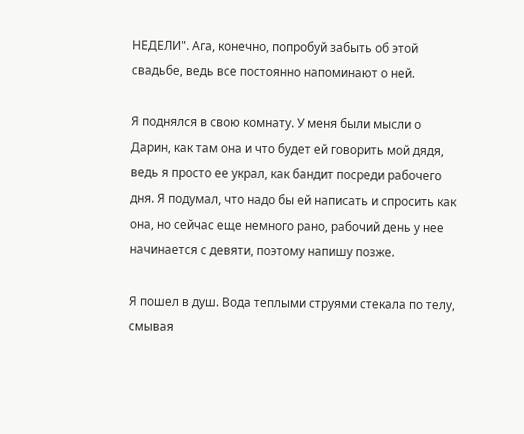НЕДЕЛИ". Ага, конечно, попробуй забыть об этой свадьбе, ведь все постоянно напоминают о ней.

Я поднялся в свою комнату. У меня были мысли о Дарин, как там она и что будет ей говорить мой дядя, ведь я просто ее украл, как бандит посреди рабочего дня. Я подумал, что надо бы ей написать и спросить как она, но сейчас еще немного рано, рабочий день у нее начинается с девяти, поэтому напишу позже.

Я пошел в душ. Вода теплыми струями стекала по телу, смывая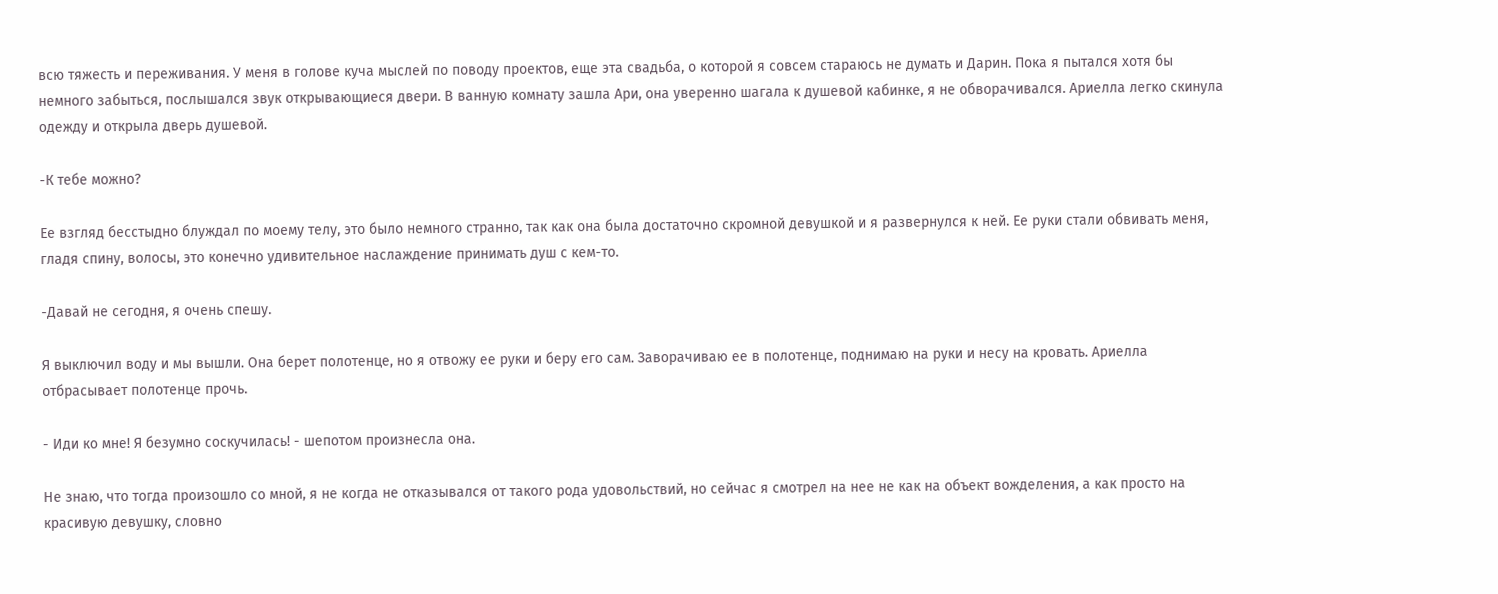всю тяжесть и переживания. У меня в голове куча мыслей по поводу проектов, еще эта свадьба, о которой я совсем стараюсь не думать и Дарин. Пока я пытался хотя бы немного забыться, послышался звук открывающиеся двери. В ванную комнату зашла Ари, она уверенно шагала к душевой кабинке, я не обворачивался. Ариелла легко скинула одежду и открыла дверь душевой.

-К тебе можно?

Ее взгляд бесстыдно блуждал по моему телу, это было немного странно, так как она была достаточно скромной девушкой и я развернулся к ней. Ее руки стали обвивать меня, гладя спину, волосы, это конечно удивительное наслаждение принимать душ с кем-то.

-Давай не сегодня, я очень спешу.

Я выключил воду и мы вышли. Она берет полотенце, но я отвожу ее руки и беру его сам. Заворачиваю ее в полотенце, поднимаю на руки и несу на кровать. Ариелла отбрасывает полотенце прочь.

- Иди ко мне! Я безумно соскучилась! - шепотом произнесла она.

Не знаю, что тогда произошло со мной, я не когда не отказывался от такого рода удовольствий, но сейчас я смотрел на нее не как на объект вожделения, а как просто на красивую девушку, словно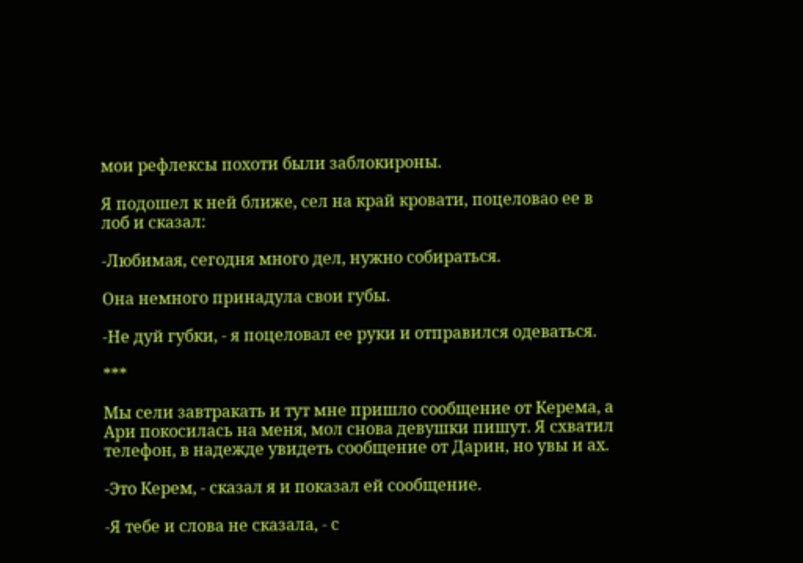мои рефлексы похоти были заблокироны.

Я подошел к ней ближе, сел на край кровати, поцеловао ее в лоб и сказал:

-Любимая, сегодня много дел, нужно собираться.

Она немного принадула свои губы.

-Не дуй губки, - я поцеловал ее руки и отправился одеваться.

***

Мы сели завтракать и тут мне пришло сообщение от Керема, а Ари покосилась на меня, мол снова девушки пишут. Я схватил телефон, в надежде увидеть сообщение от Дарин, но увы и ах.

-Это Керем, - сказал я и показал ей сообщение.

-Я тебе и слова не сказала, - с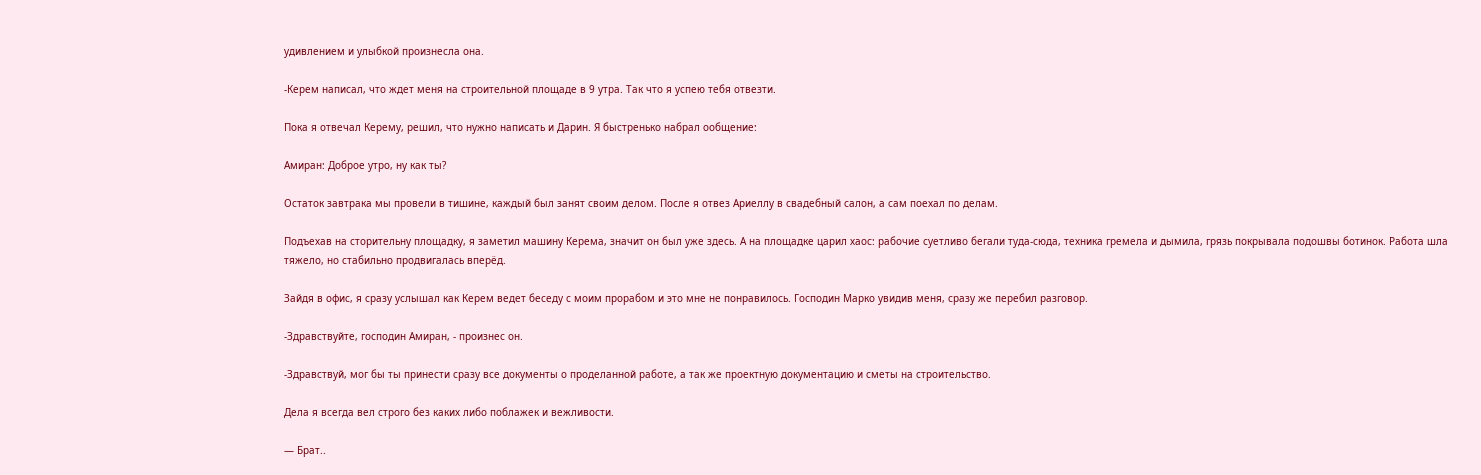удивлением и улыбкой произнесла она.

-Керем написал, что ждет меня на строительной площаде в 9 утра. Так что я успею тебя отвезти.

Пока я отвечал Керему, решил, что нужно написать и Дарин. Я быстренько набрал ообщение:

Амиран: Доброе утро, ну как ты?

Остаток завтрака мы провели в тишине, каждый был занят своим делом. После я отвез Ариеллу в свадебный салон, а сам поехал по делам.

Подъехав на сторительну площадку, я заметил машину Керема, значит он был уже здесь. А на площадке царил хаос: рабочие суетливо бегали туда-сюда, техника гремела и дымила, грязь покрывала подошвы ботинок. Работа шла тяжело, но стабильно продвигалась вперёд.

Зайдя в офис, я сразу услышал как Керем ведет беседу с моим прорабом и это мне не понравилось. Господин Марко увидив меня, сразу же перебил разговор.

-Здравствуйте, господин Амиран, - произнес он.

-Здравствуй, мог бы ты принести сразу все документы о проделанной работе, а так же проектную документацию и сметы на строительство.

Дела я всегда вел строго без каких либо поблажек и вежливости.

— Брат..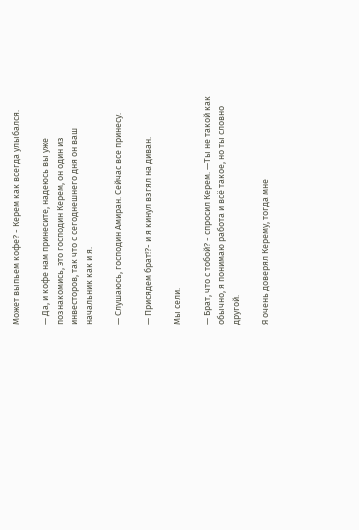Может выпьем кофе? - Керем как всегда улыбался.

— Да, и кофе нам принесите, надеюсь вы уже познакомись, это господин Керем, он один из инвесторов, так что с сегоднешнего дня он ваш начальник как и я.

— Слушаюсь, господин Амиран. Сейчас все принесу.

— Присядем брат!?- и я кинул взгял на диван.

Мы сели.

— Брат, что с тобой? - спросил Керем. —Ты не такой как обычно, я понимаю работа и всё такое, но ты словно другой.

Я очень доверял Керему, тогда мне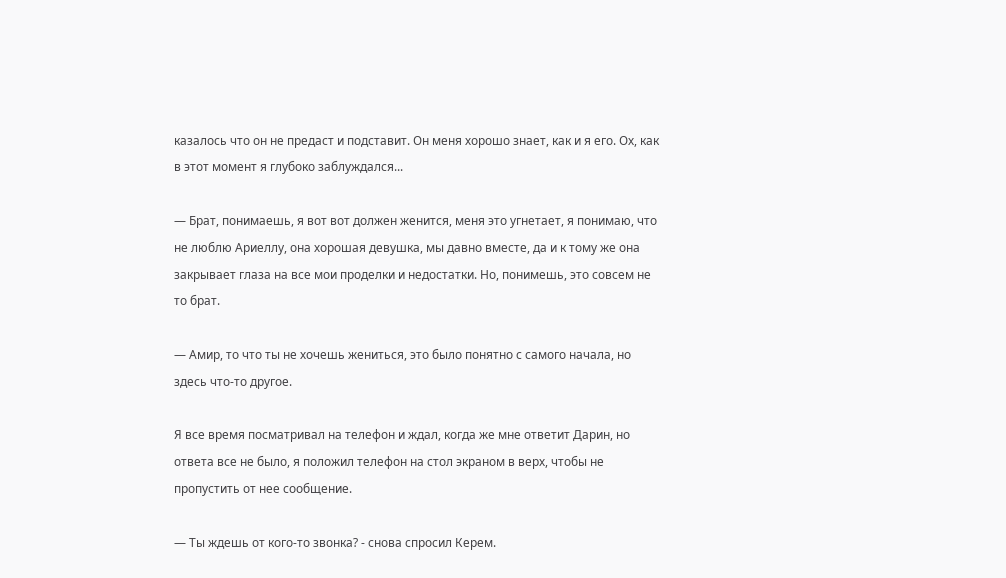казалось что он не предаст и подставит. Он меня хорошо знает, как и я его. Ох, как в этот момент я глубоко заблуждался...

— Брат, понимаешь, я вот вот должен женится, меня это угнетает, я понимаю, что не люблю Ариеллу, она хорошая девушка, мы давно вместе, да и к тому же она закрывает глаза на все мои проделки и недостатки. Но, понимешь, это совсем не то брат.

— Амир, то что ты не хочешь жениться, это было понятно с самого начала, но здесь что-то другое.

Я все время посматривал на телефон и ждал, когда же мне ответит Дарин, но ответа все не было, я положил телефон на стол экраном в верх, чтобы не пропустить от нее сообщение.

— Ты ждешь от кого-то звонка? - снова спросил Керем.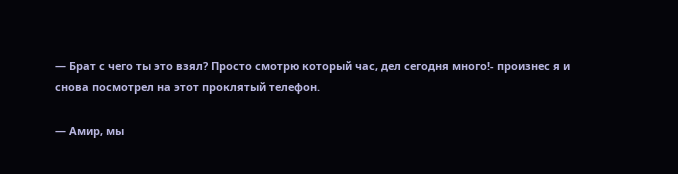— Брат с чего ты это взял? Просто смотрю который час, дел сегодня много!- произнес я и снова посмотрел на этот проклятый телефон.

— Амир, мы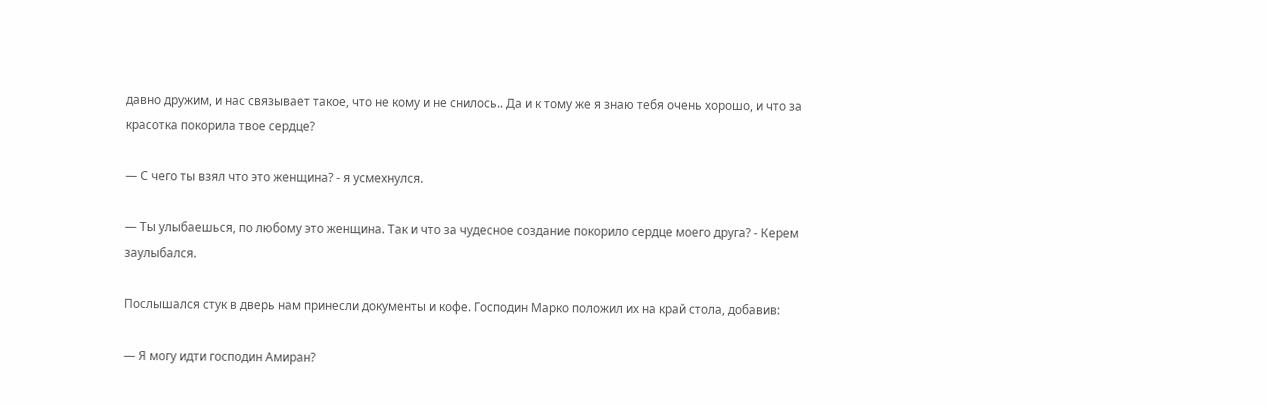давно дружим, и нас связывает такое, что не кому и не снилось.. Да и к тому же я знаю тебя очень хорошо, и что за красотка покорила твое сердце?

— С чего ты взял что это женщина? - я усмехнулся.

— Ты улыбаешься, по любому это женщина. Так и что за чудесное создание покорило сердце моего друга? - Керем заулыбался.

Послышался стук в дверь нам принесли документы и кофе. Господин Марко положил их на край стола, добавив:

— Я могу идти господин Амиран?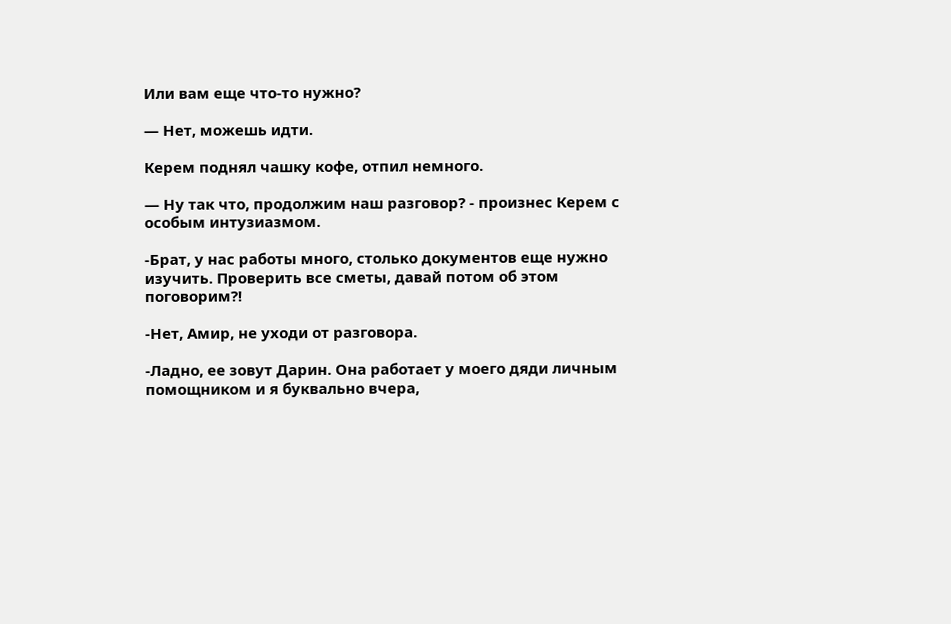Или вам еще что-то нужно?

— Нет, можешь идти.

Керем поднял чашку кофе, отпил немного.

— Ну так что, продолжим наш разговор? - произнес Керем с особым интузиазмом.

-Брат, у нас работы много, столько документов еще нужно изучить. Проверить все сметы, давай потом об этом поговорим?!

-Нет, Амир, не уходи от разговора.

-Ладно, ее зовут Дарин. Она работает у моего дяди личным помощником и я буквально вчера,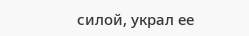силой, украл ее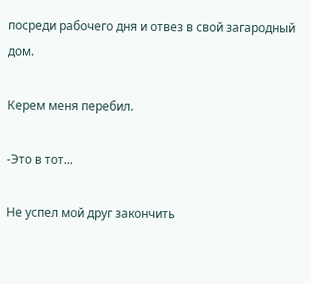посреди рабочего дня и отвез в свой загародный дом.

Керем меня перебил.

-Это в тот...

Не успел мой друг закончить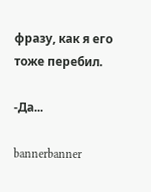фразу, как я его тоже перебил.

-Да...

bannerbanner